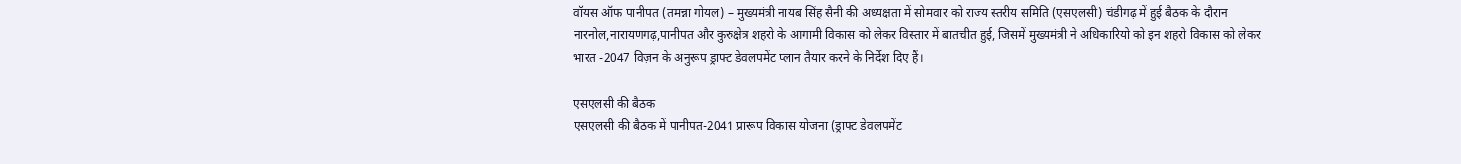वॉयस ऑफ पानीपत (तमन्ना गोयल) – मुख्यमंत्री नायब सिंह सैनी की अध्यक्षता में सोमवार को राज्य स्तरीय समिति (एसएलसी) चंडीगढ़ में हुई बैठक के दौरान नारनोल,नारायणगढ़,पानीपत और कुरुक्षेत्र शहरो के आगामी विकास को लेकर विस्तार में बातचीत हुई, जिसमें मुख्यमंत्री ने अधिकारियो को इन शहरो विकास को लेकर भारत -2047 विज़न के अनुरूप ड्राफ्ट डेवलपमेंट प्लान तैयार करने के निर्देश दिए हैं।

एसएलसी की बैठक
एसएलसी की बैठक में पानीपत-2041 प्रारूप विकास योजना (ड्राफ्ट डेवलपमेंट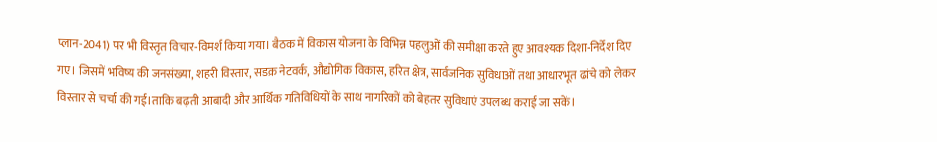प्लान-2041) पर भी विस्तृत विचार-विमर्श किया गया। बैठक में विकास योजना के विभिन्न पहलुओं की समीक्षा करते हुए आवश्यक दिशा-निर्देश दिए गए। जिसमें भविष्य की जनसंख्या, शहरी विस्तार, सडक़ नेटवर्क, औद्योगिक विकास, हरित क्षेत्र, सार्वजनिक सुविधाओं तथा आधारभूत ढांचे को लेकर विस्तार से चर्चा की गई।ताकि बढ़ती आबादी और आर्थिक गतिविधियों के साथ नागरिकों को बेहतर सुविधाएं उपलब्ध कराई जा सकें।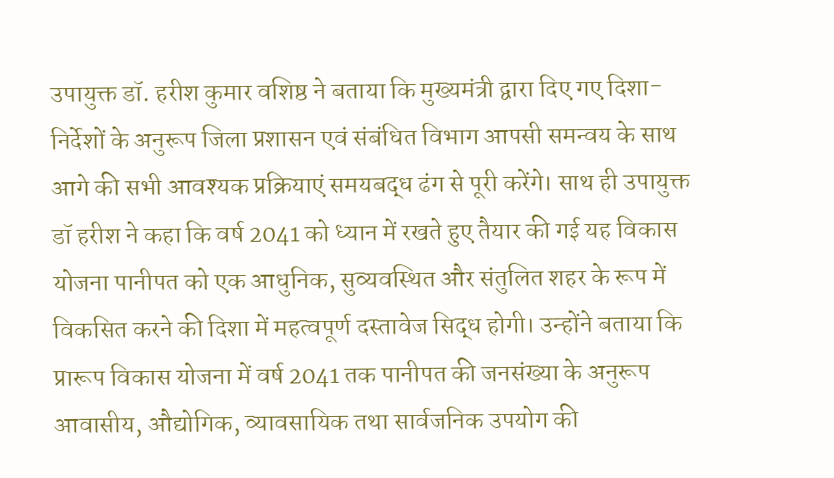उपायुक्त डॉ. हरीश कुमार वशिष्ठ ने बताया कि मुख्यमंत्री द्वारा दिए गए दिशा-निर्देशों के अनुरूप जिला प्रशासन एवं संबंधित विभाग आपसी समन्वय के साथ आगे की सभी आवश्यक प्रक्रियाएं समयबद्ध ढंग से पूरी करेंगे। साथ ही उपायुक्त डॉ हरीश ने कहा कि वर्ष 2041 को ध्यान में रखते हुए तैयार की गई यह विकास योजना पानीपत को एक आधुनिक, सुव्यवस्थित और संतुलित शहर के रूप में विकसित करने की दिशा में महत्वपूर्ण दस्तावेज सिद्ध होगी। उन्होंने बताया कि प्रारूप विकास योजना में वर्ष 2041 तक पानीपत की जनसंख्या के अनुरूप आवासीय, औद्योगिक, व्यावसायिक तथा सार्वजनिक उपयोग की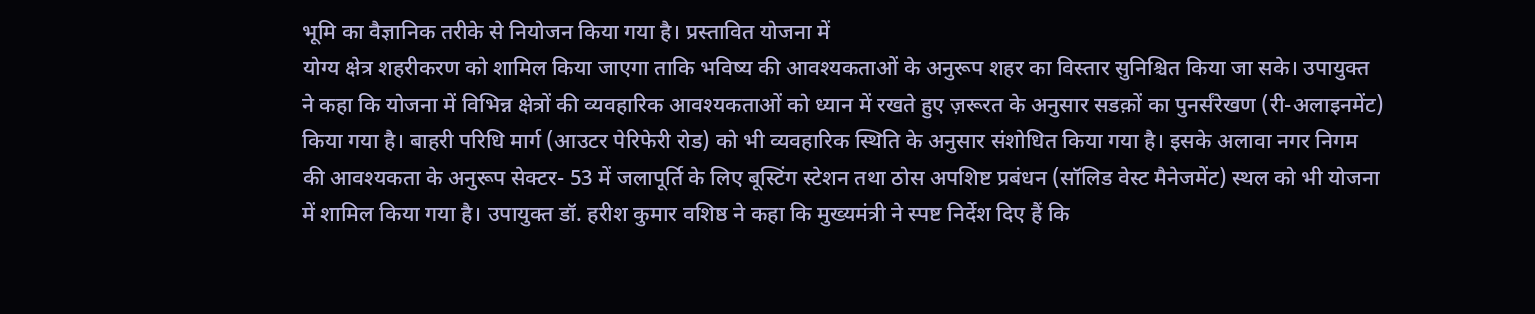भूमि का वैज्ञानिक तरीके से नियोजन किया गया है। प्रस्तावित योजना में
योग्य क्षेत्र शहरीकरण को शामिल किया जाएगा ताकि भविष्य की आवश्यकताओं के अनुरूप शहर का विस्तार सुनिश्चित किया जा सके। उपायुक्त ने कहा कि योजना में विभिन्न क्षेत्रों की व्यवहारिक आवश्यकताओं को ध्यान में रखते हुए ज़रूरत के अनुसार सडक़ों का पुनर्संरेखण (री-अलाइनमेंट) किया गया है। बाहरी परिधि मार्ग (आउटर पेरिफेरी रोड) को भी व्यवहारिक स्थिति के अनुसार संशोधित किया गया है। इसके अलावा नगर निगम की आवश्यकता के अनुरूप सेक्टर- 53 में जलापूर्ति के लिए बूस्टिंग स्टेशन तथा ठोस अपशिष्ट प्रबंधन (सॉलिड वेस्ट मैनेजमेंट) स्थल को भी योजना में शामिल किया गया है। उपायुक्त डॉ. हरीश कुमार वशिष्ठ ने कहा कि मुख्यमंत्री ने स्पष्ट निर्देश दिए हैं कि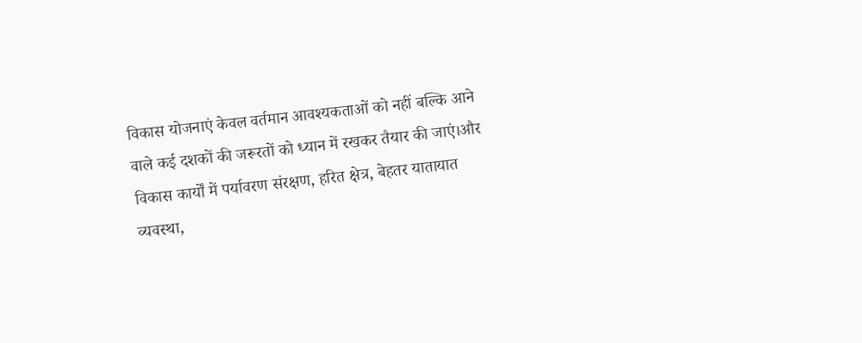विकास योजनाएं केवल वर्तमान आवश्यकताओं को नहीं बल्कि आने वाले कई दशकों की जरूरतों को ध्यान में रखकर तैयार की जाएं।और विकास कार्यों में पर्यावरण संरक्षण, हरित क्षेत्र, बेहतर यातायात व्यवस्था,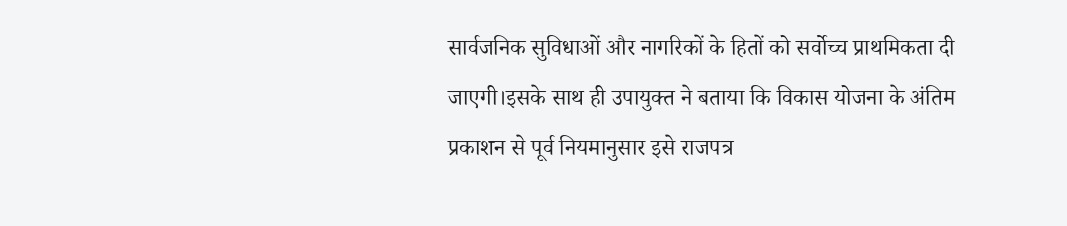सार्वजनिक सुविधाओं और नागरिकों के हितों को सर्वोच्च प्राथमिकता दी जाएगी।इसके साथ ही उपायुक्त ने बताया कि विकास योजना के अंतिम प्रकाशन से पूर्व नियमानुसार इसे राजपत्र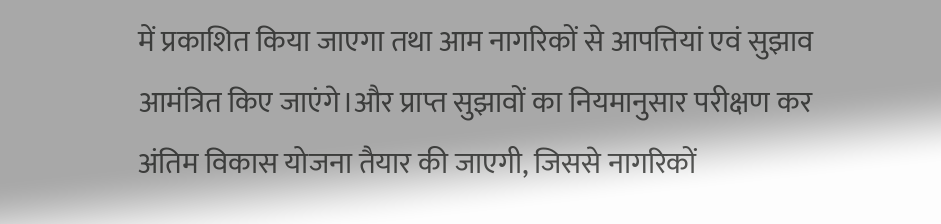में प्रकाशित किया जाएगा तथा आम नागरिकों से आपत्तियां एवं सुझाव आमंत्रित किए जाएंगे।और प्राप्त सुझावों का नियमानुसार परीक्षण कर अंतिम विकास योजना तैयार की जाएगी, जिससे नागरिकों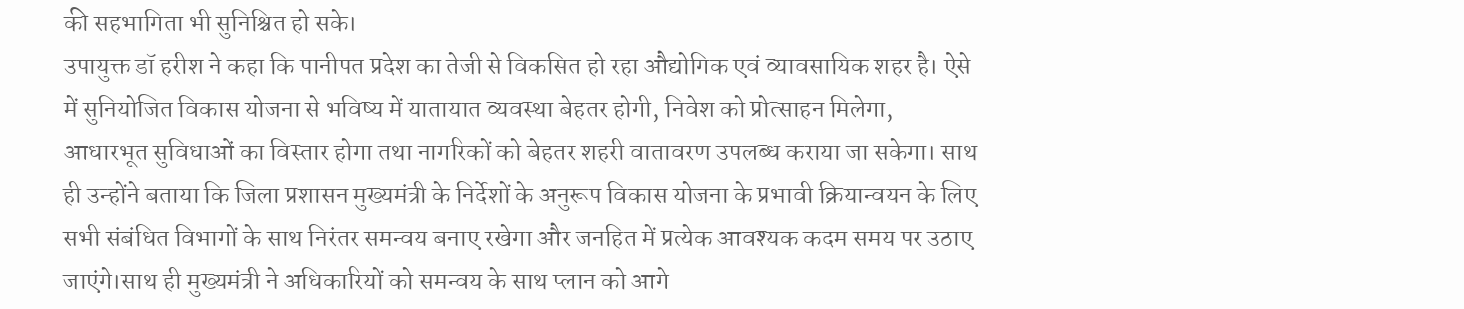की सहभागिता भी सुनिश्चित हो सके।
उपायुक्त डॉ हरीश ने कहा कि पानीपत प्रदेश का तेजी से विकसित हो रहा औद्योगिक एवं व्यावसायिक शहर है। ऐसे में सुनियोजित विकास योजना से भविष्य में यातायात व्यवस्था बेहतर होगी, निवेश को प्रोत्साहन मिलेगा, आधारभूत सुविधाओं का विस्तार होगा तथा नागरिकों को बेहतर शहरी वातावरण उपलब्ध कराया जा सकेगा। साथ ही उन्होंने बताया कि जिला प्रशासन मुख्यमंत्री के निर्देशों के अनुरूप विकास योजना के प्रभावी क्रियान्वयन के लिए सभी संबंधित विभागों के साथ निरंतर समन्वय बनाए रखेगा और जनहित में प्रत्येक आवश्यक कदम समय पर उठाए जाएंगे।साथ ही मुख्यमंत्री ने अधिकारियों को समन्वय के साथ प्लान को आगे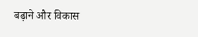बढ़ाने और विकास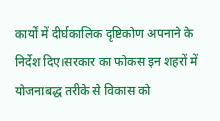कार्यों में दीर्घकालिक दृष्टिकोण अपनाने के निर्देश दिए।सरकार का फोकस इन शहरों में योजनाबद्ध तरीके से विकास को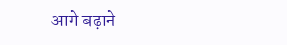आगे बढ़ाने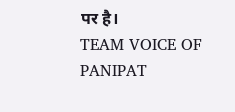पर है।
TEAM VOICE OF PANIPAT